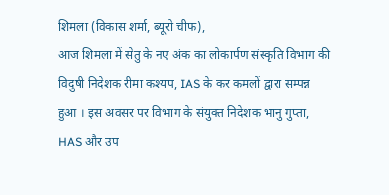शिमला (विकास शर्मा, ब्यूरो चीफ),
आज शिमला में सेतु के नए अंक का लोकार्पण संस्कृति विभाग की विदुषी निदेशक रीमा कश्यप, IAS के कर कमलों द्वारा सम्पन्न हुआ । इस अवसर पर विभाग के संयुक्त निदेशक भानु गुप्ता, HAS और उप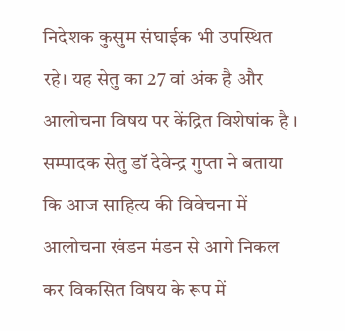निदेशक कुसुम संघाईक भी उपस्थित रहे। यह सेतु का 27 वां अंक है और आलोचना विषय पर केंद्रित विशेषांक है । सम्पादक सेतु डॉ देवेन्द्र गुप्ता ने बताया कि आज साहित्य की विवेचना में आलोचना खंडन मंडन से आगे निकल कर विकसित विषय के रूप में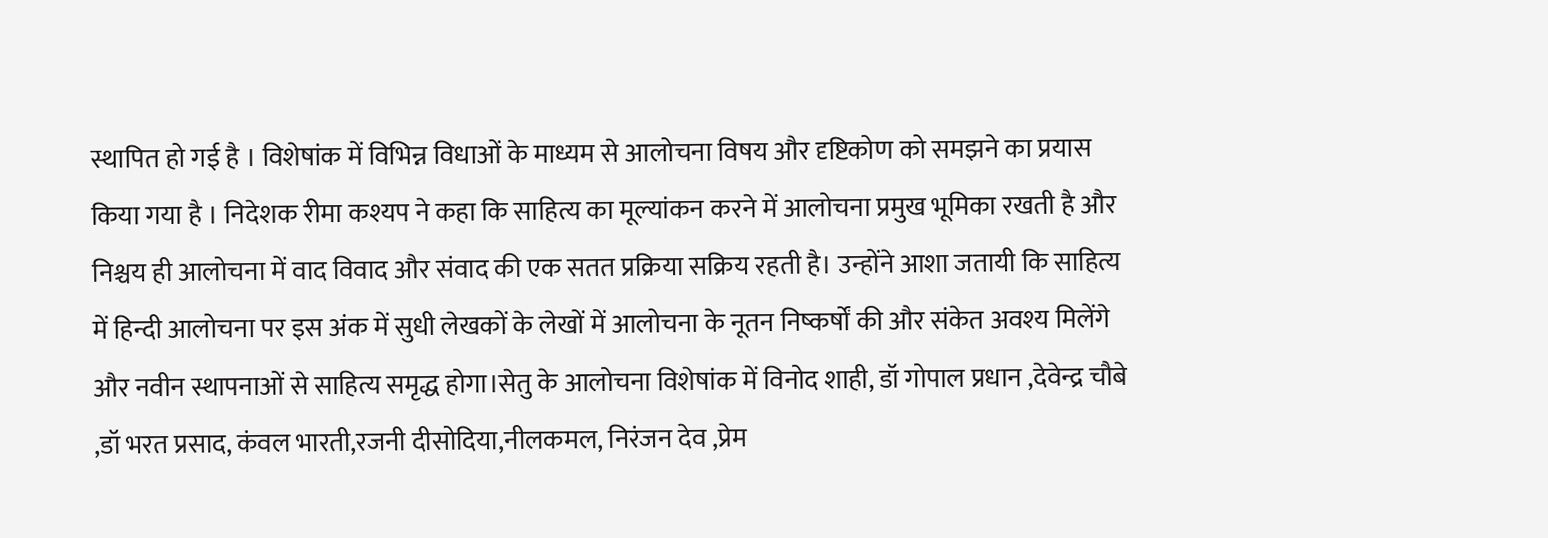स्थापित हो गई है । विशेषांक में विभिन्न विधाओं के माध्यम से आलोचना विषय और दृष्टिकोण को समझने का प्रयास किया गया है । निदेशक रीमा कश्यप ने कहा कि साहित्य का मूल्यांकन करने में आलोचना प्रमुख भूमिका रखती है और निश्चय ही आलोचना में वाद विवाद और संवाद की एक सतत प्रक्रिया सक्रिय रहती है। उन्होंने आशा जतायी कि साहित्य में हिन्दी आलोचना पर इस अंक में सुधी लेखकों के लेखों में आलोचना के नूतन निष्कर्षों की और संकेत अवश्य मिलेंगे और नवीन स्थापनाओं से साहित्य समृद्ध होगा।सेतु के आलोचना विशेषांक में विनोद शाही, डॉ गोपाल प्रधान ,देवेन्द्र चौबे ,डॉ भरत प्रसाद, कंवल भारती,रजनी दीसोदिया,नीलकमल, निरंजन देव ,प्रेम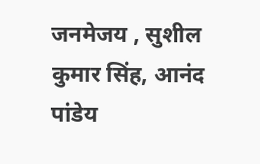जनमेजय , सुशील कुमार सिंह, आनंद पांडेय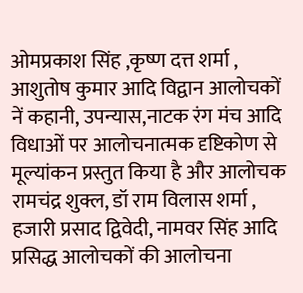ओमप्रकाश सिंह ,कृष्ण दत्त शर्मा , आशुतोष कुमार आदि विद्वान आलोचकों नें कहानी, उपन्यास,नाटक रंग मंच आदि विधाओं पर आलोचनात्मक दृष्टिकोण से मूल्यांकन प्रस्तुत किया है और आलोचक रामचंद्र शुक्ल, डॉ राम विलास शर्मा , हजारी प्रसाद द्विवेदी, नामवर सिंह आदि प्रसिद्ध आलोचकों की आलोचना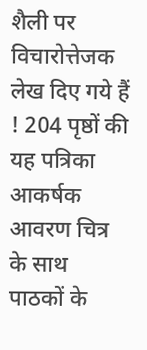शैली पर विचारोत्तेजक लेख दिए गये हैं ! 204 पृष्ठों की यह पत्रिका आकर्षक आवरण चित्र के साथ पाठकों के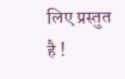लिए प्रस्तुत है !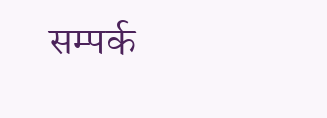सम्पर्क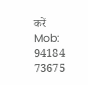करें
Mob: 94184 73675